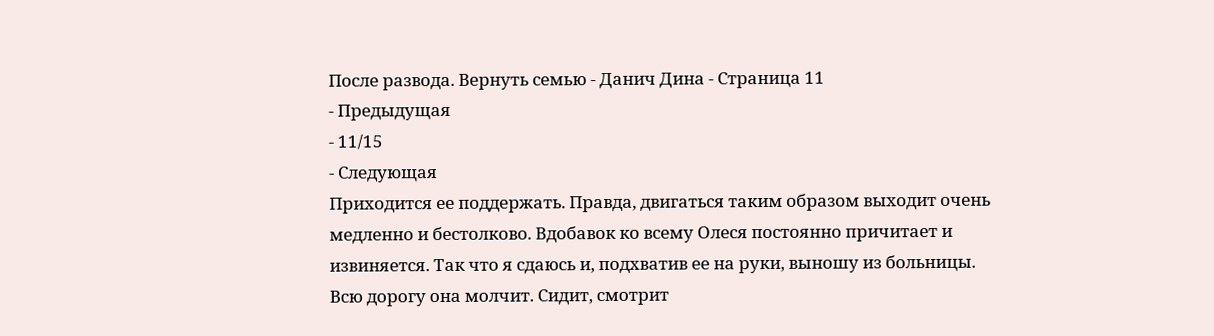После развода. Вернуть семью - Данич Дина - Страница 11
- Предыдущая
- 11/15
- Следующая
Приходится ее поддержать. Правда, двигаться таким образом выходит очень медленно и бестолково. Вдобавок ко всему Олеся постоянно причитает и извиняется. Так что я сдаюсь и, подхватив ее на руки, выношу из больницы.
Всю дорогу она молчит. Сидит, смотрит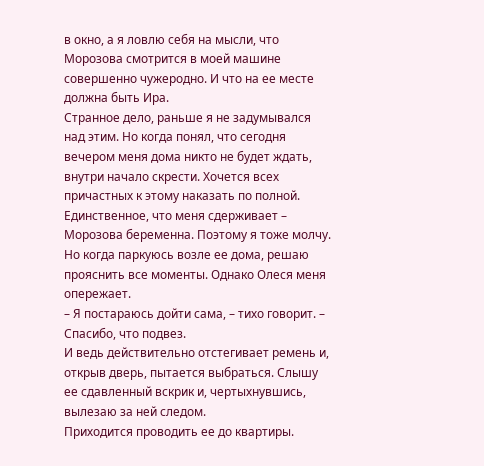в окно, а я ловлю себя на мысли, что Морозова смотрится в моей машине совершенно чужеродно. И что на ее месте должна быть Ира.
Странное дело, раньше я не задумывался над этим. Но когда понял, что сегодня вечером меня дома никто не будет ждать, внутри начало скрести. Хочется всех причастных к этому наказать по полной.
Единственное, что меня сдерживает – Морозова беременна. Поэтому я тоже молчу. Но когда паркуюсь возле ее дома, решаю прояснить все моменты. Однако Олеся меня опережает.
– Я постараюсь дойти сама, – тихо говорит. – Спасибо, что подвез.
И ведь действительно отстегивает ремень и, открыв дверь, пытается выбраться. Слышу ее сдавленный вскрик и, чертыхнувшись, вылезаю за ней следом.
Приходится проводить ее до квартиры.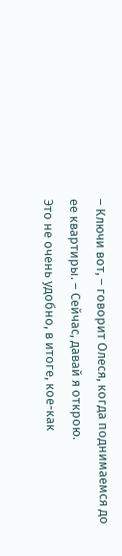– Ключи вот, – говорит Олеся, когда поднимаемся до ее квартиры. – Сейчас, давай я открою.
Это не очень удобно, в итоге, кое-как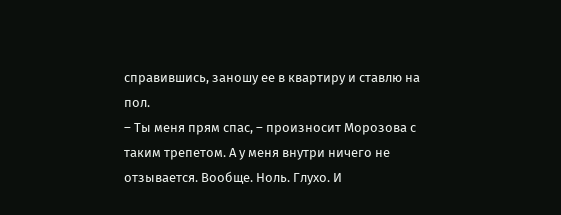справившись, заношу ее в квартиру и ставлю на пол.
– Ты меня прям спас, – произносит Морозова с таким трепетом. А у меня внутри ничего не отзывается. Вообще. Ноль. Глухо. И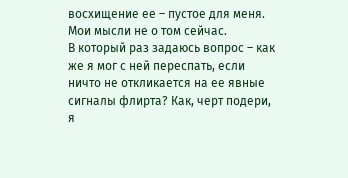восхищение ее – пустое для меня. Мои мысли не о том сейчас.
В который раз задаюсь вопрос – как же я мог с ней переспать, если ничто не откликается на ее явные сигналы флирта? Как, черт подери, я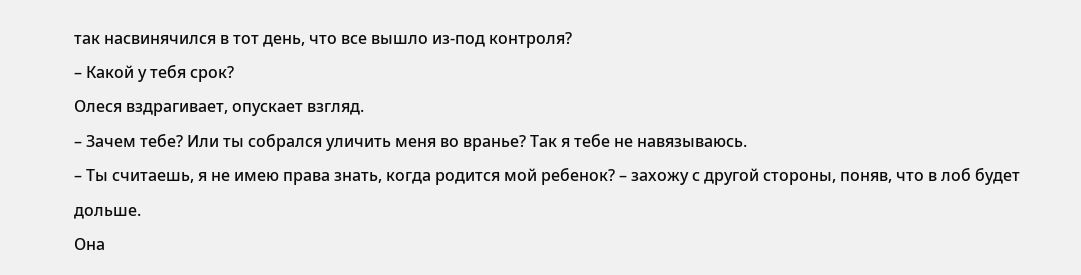так насвинячился в тот день, что все вышло из-под контроля?
– Какой у тебя срок?
Олеся вздрагивает, опускает взгляд.
– Зачем тебе? Или ты собрался уличить меня во вранье? Так я тебе не навязываюсь.
– Ты считаешь, я не имею права знать, когда родится мой ребенок? – захожу с другой стороны, поняв, что в лоб будет дольше.
Она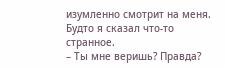изумленно смотрит на меня. Будто я сказал что-то странное.
– Ты мне веришь? Правда?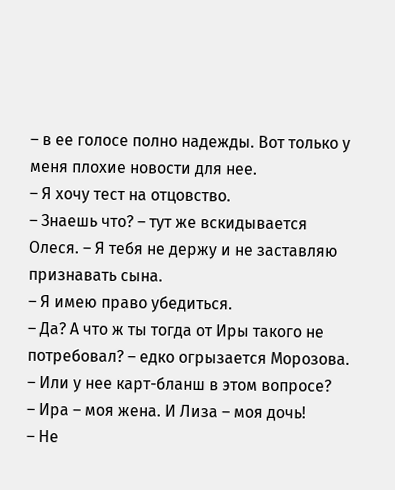– в ее голосе полно надежды. Вот только у меня плохие новости для нее.
– Я хочу тест на отцовство.
– Знаешь что? – тут же вскидывается Олеся. – Я тебя не держу и не заставляю признавать сына.
– Я имею право убедиться.
– Да? А что ж ты тогда от Иры такого не потребовал? – едко огрызается Морозова. – Или у нее карт-бланш в этом вопросе?
– Ира – моя жена. И Лиза – моя дочь!
– Не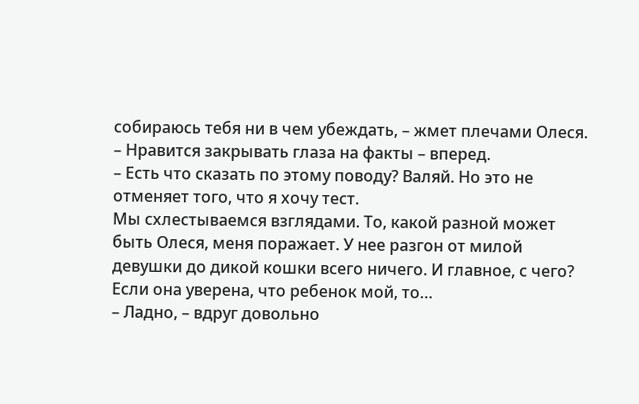собираюсь тебя ни в чем убеждать, – жмет плечами Олеся. – Нравится закрывать глаза на факты – вперед.
– Есть что сказать по этому поводу? Валяй. Но это не отменяет того, что я хочу тест.
Мы схлестываемся взглядами. То, какой разной может быть Олеся, меня поражает. У нее разгон от милой девушки до дикой кошки всего ничего. И главное, с чего? Если она уверена, что ребенок мой, то…
– Ладно, – вдруг довольно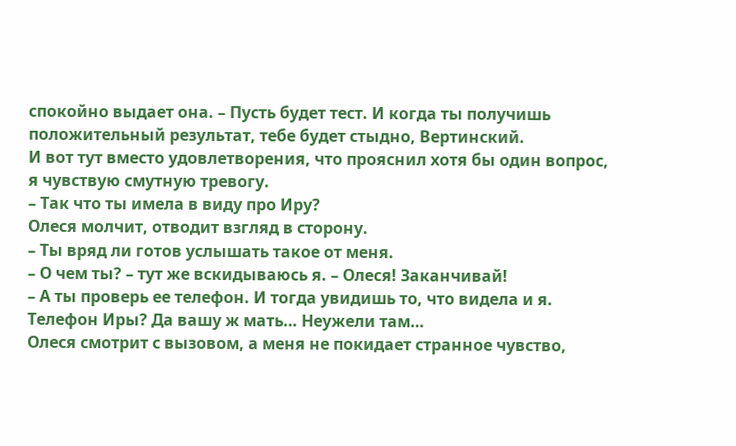спокойно выдает она. – Пусть будет тест. И когда ты получишь положительный результат, тебе будет стыдно, Вертинский.
И вот тут вместо удовлетворения, что прояснил хотя бы один вопрос, я чувствую смутную тревогу.
– Так что ты имела в виду про Иру?
Олеся молчит, отводит взгляд в сторону.
– Ты вряд ли готов услышать такое от меня.
– О чем ты? – тут же вскидываюсь я. – Олеся! Заканчивай!
– А ты проверь ее телефон. И тогда увидишь то, что видела и я.
Телефон Иры? Да вашу ж мать… Неужели там…
Олеся смотрит с вызовом, а меня не покидает странное чувство,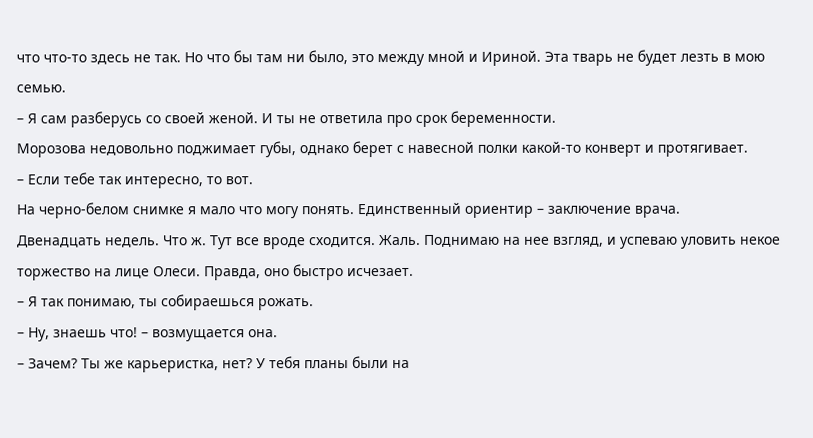что что-то здесь не так. Но что бы там ни было, это между мной и Ириной. Эта тварь не будет лезть в мою семью.
– Я сам разберусь со своей женой. И ты не ответила про срок беременности.
Морозова недовольно поджимает губы, однако берет с навесной полки какой-то конверт и протягивает.
– Если тебе так интересно, то вот.
На черно-белом снимке я мало что могу понять. Единственный ориентир – заключение врача.
Двенадцать недель. Что ж. Тут все вроде сходится. Жаль. Поднимаю на нее взгляд, и успеваю уловить некое торжество на лице Олеси. Правда, оно быстро исчезает.
– Я так понимаю, ты собираешься рожать.
– Ну, знаешь что! – возмущается она.
– Зачем? Ты же карьеристка, нет? У тебя планы были на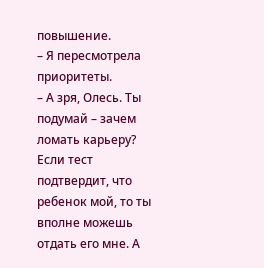повышение.
– Я пересмотрела приоритеты.
– А зря, Олесь. Ты подумай – зачем ломать карьеру? Если тест подтвердит, что ребенок мой, то ты вполне можешь отдать его мне. А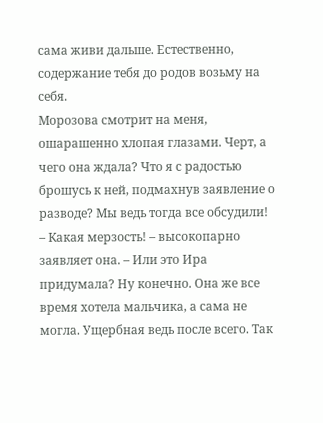сама живи дальше. Естественно, содержание тебя до родов возьму на себя.
Морозова смотрит на меня, ошарашенно хлопая глазами. Черт, а чего она ждала? Что я с радостью брошусь к ней, подмахнув заявление о разводе? Мы ведь тогда все обсудили!
– Какая мерзость! – высокопарно заявляет она. – Или это Ира придумала? Ну конечно. Она же все время хотела мальчика, а сама не могла. Ущербная ведь после всего. Так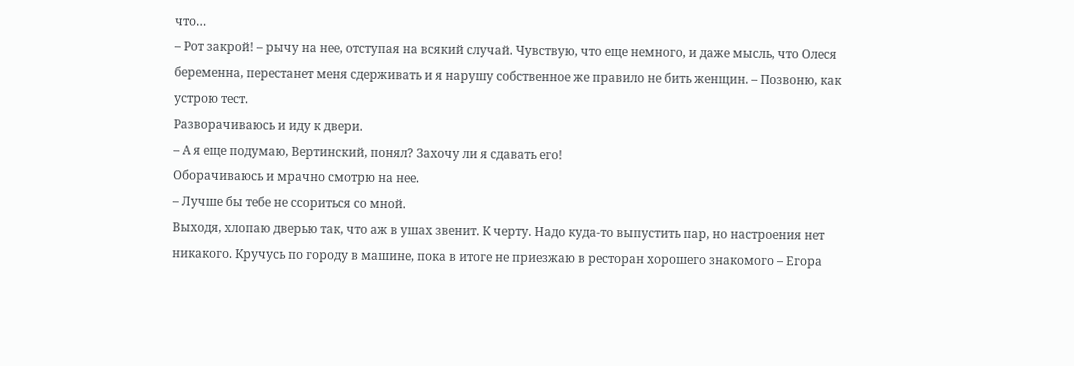что…
– Рот закрой! – рычу на нее, отступая на всякий случай. Чувствую, что еще немного, и даже мысль, что Олеся беременна, перестанет меня сдерживать и я нарушу собственное же правило не бить женщин. – Позвоню, как устрою тест.
Разворачиваюсь и иду к двери.
– А я еще подумаю, Вертинский, понял? Захочу ли я сдавать его!
Оборачиваюсь и мрачно смотрю на нее.
– Лучше бы тебе не ссориться со мной.
Выходя, хлопаю дверью так, что аж в ушах звенит. К черту. Надо куда-то выпустить пар, но настроения нет никакого. Кручусь по городу в машине, пока в итоге не приезжаю в ресторан хорошего знакомого – Егора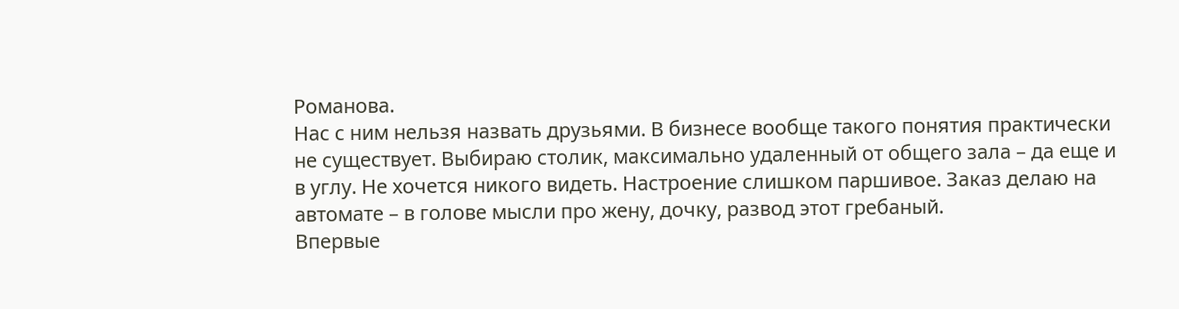Романова.
Нас с ним нельзя назвать друзьями. В бизнесе вообще такого понятия практически не существует. Выбираю столик, максимально удаленный от общего зала – да еще и в углу. Не хочется никого видеть. Настроение слишком паршивое. Заказ делаю на автомате – в голове мысли про жену, дочку, развод этот гребаный.
Впервые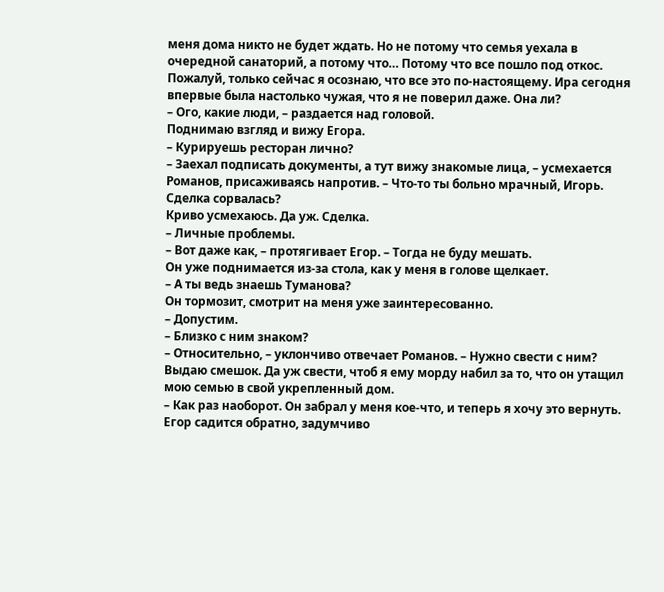меня дома никто не будет ждать. Но не потому что семья уехала в очередной санаторий, а потому что… Потому что все пошло под откос.
Пожалуй, только сейчас я осознаю, что все это по-настоящему. Ира сегодня впервые была настолько чужая, что я не поверил даже. Она ли?
– Ого, какие люди, – раздается над головой.
Поднимаю взгляд и вижу Егора.
– Курируешь ресторан лично?
– Заехал подписать документы, а тут вижу знакомые лица, – усмехается Романов, присаживаясь напротив. – Что-то ты больно мрачный, Игорь. Сделка сорвалась?
Криво усмехаюсь. Да уж. Сделка.
– Личные проблемы.
– Вот даже как, – протягивает Егор. – Тогда не буду мешать.
Он уже поднимается из-за стола, как у меня в голове щелкает.
– А ты ведь знаешь Туманова?
Он тормозит, смотрит на меня уже заинтересованно.
– Допустим.
– Близко с ним знаком?
– Относительно, – уклончиво отвечает Романов. – Нужно свести с ним?
Выдаю смешок. Да уж свести, чтоб я ему морду набил за то, что он утащил мою семью в свой укрепленный дом.
– Как раз наоборот. Он забрал у меня кое-что, и теперь я хочу это вернуть.
Егор садится обратно, задумчиво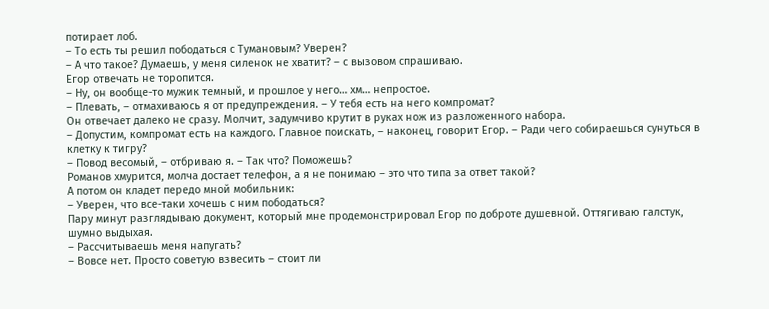потирает лоб.
– То есть ты решил пободаться с Тумановым? Уверен?
– А что такое? Думаешь, у меня силенок не хватит? – с вызовом спрашиваю.
Егор отвечать не торопится.
– Ну, он вообще-то мужик темный, и прошлое у него… хм… непростое.
– Плевать, – отмахиваюсь я от предупреждения. – У тебя есть на него компромат?
Он отвечает далеко не сразу. Молчит, задумчиво крутит в руках нож из разложенного набора.
– Допустим, компромат есть на каждого. Главное поискать, – наконец, говорит Егор. – Ради чего собираешься сунуться в клетку к тигру?
– Повод весомый, – отбриваю я. – Так что? Поможешь?
Романов хмурится, молча достает телефон, а я не понимаю – это что типа за ответ такой?
А потом он кладет передо мной мобильник:
– Уверен, что все-таки хочешь с ним пободаться?
Пару минут разглядываю документ, который мне продемонстрировал Егор по доброте душевной. Оттягиваю галстук, шумно выдыхая.
– Рассчитываешь меня напугать?
– Вовсе нет. Просто советую взвесить – стоит ли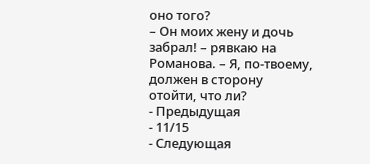оно того?
– Он моих жену и дочь забрал! – рявкаю на Романова. – Я, по-твоему, должен в сторону отойти, что ли?
- Предыдущая
- 11/15
- Следующая